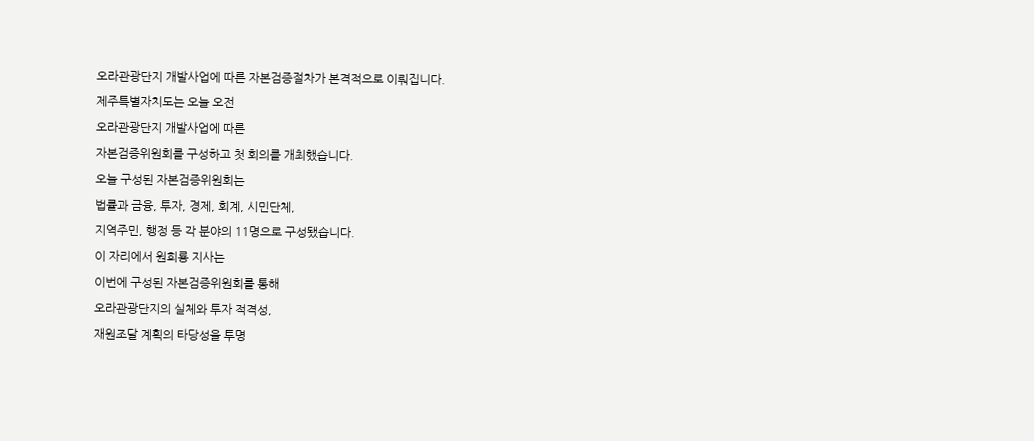오라관광단지 개발사업에 따른 자본검증절차가 본격적으로 이뤄집니다.
제주특별자치도는 오늘 오전
오라관광단지 개발사업에 따른
자본검증위원회를 구성하고 첫 회의를 개최했습니다.
오늘 구성된 자본검증위원회는
법률과 금융, 투자, 경제, 회계, 시민단체,
지역주민, 행정 등 각 분야의 11명으로 구성됐습니다.
이 자리에서 원희룡 지사는
이번에 구성된 자본검증위원회를 통해
오라관광단지의 실체와 투자 적격성,
재원조달 계획의 타당성을 투명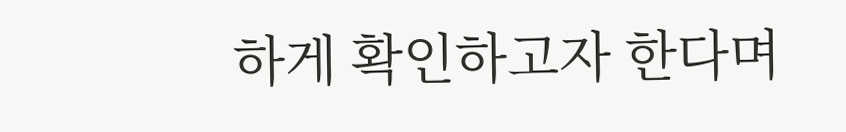하게 확인하고자 한다며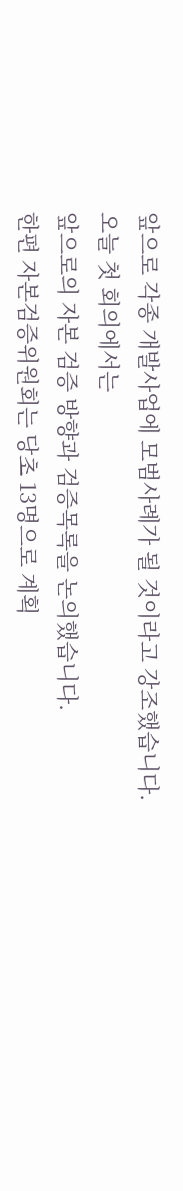앞으로 각종 개발사업에 모범사례가 될 것이라고 강조했습니다.
오늘 첫 회의에서는
앞으로의 자본 검증 방향과 검증목록을 논의했습니다.
한편 자본검증위원회는 당초 13명으로 계획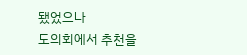됐었으나
도의회에서 추천을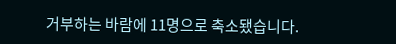거부하는 바람에 11명으로 축소됐습니다.